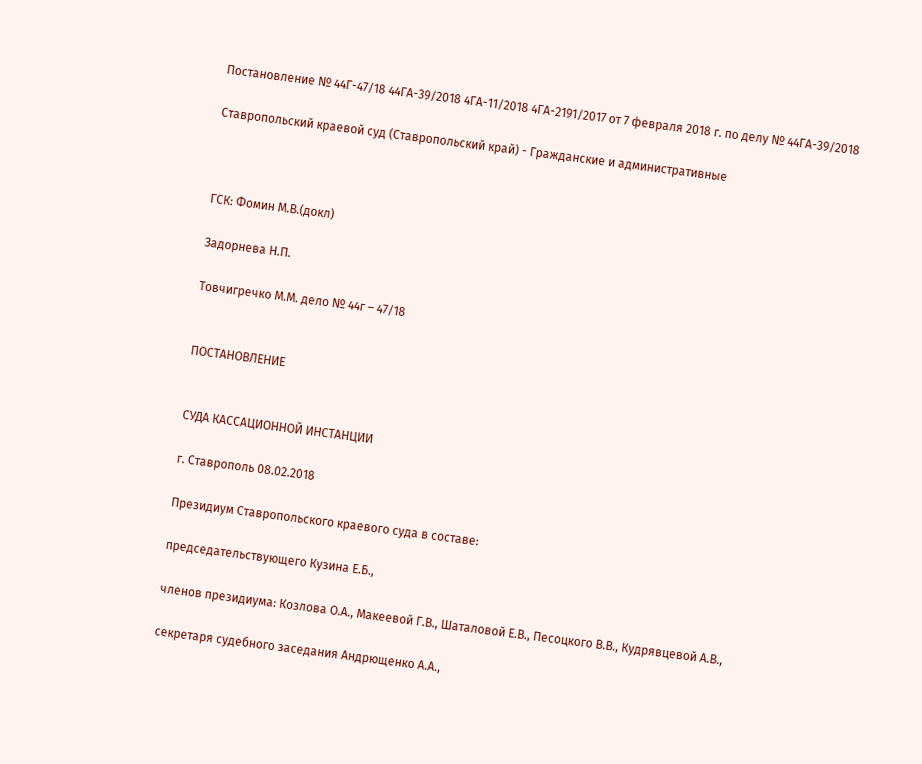Постановление № 44Г-47/18 44ГА-39/2018 4ГА-11/2018 4ГА-2191/2017 от 7 февраля 2018 г. по делу № 44ГА-39/2018

Ставропольский краевой суд (Ставропольский край) - Гражданские и административные



ГСК: Фомин М.В.(докл)

Задорнева Н.П.

Товчигречко М.М. дело № 44г – 47/18


ПОСТАНОВЛЕНИЕ


СУДА КАССАЦИОННОЙ ИНСТАНЦИИ

г. Ставрополь 08.02.2018

Президиум Ставропольского краевого суда в составе:

председательствующего Кузина Е.Б.,

членов президиума: Козлова О.А., Макеевой Г.В., Шаталовой Е.В., Песоцкого В.В., Кудрявцевой А.В.,

секретаря судебного заседания Андрющенко А.А.,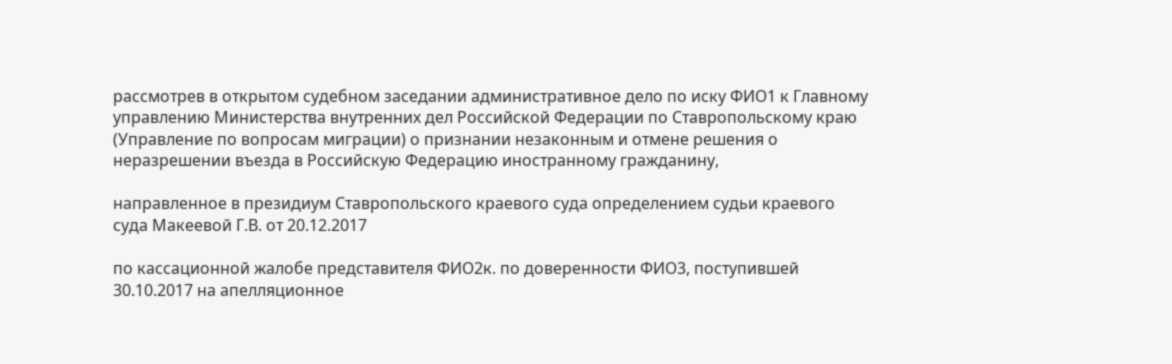рассмотрев в открытом судебном заседании административное дело по иску ФИО1 к Главному управлению Министерства внутренних дел Российской Федерации по Ставропольскому краю (Управление по вопросам миграции) о признании незаконным и отмене решения о неразрешении въезда в Российскую Федерацию иностранному гражданину,

направленное в президиум Ставропольского краевого суда определением судьи краевого суда Макеевой Г.В. от 20.12.2017

по кассационной жалобе представителя ФИО2к. по доверенности ФИО3, поступившей 30.10.2017 на апелляционное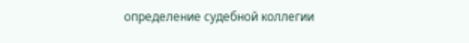определение судебной коллегии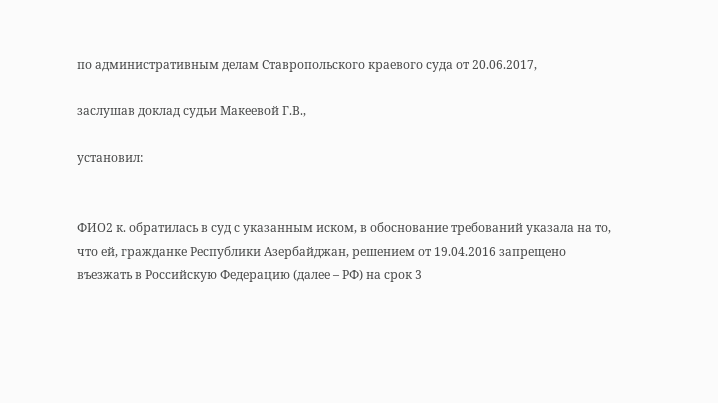по административным делам Ставропольского краевого суда от 20.06.2017,

заслушав доклад судьи Макеевой Г.В.,

установил:


ФИО2 к. обратилась в суд с указанным иском, в обоснование требований указала на то, что ей, гражданке Республики Азербайджан, решением от 19.04.2016 запрещено въезжать в Российскую Федерацию (далее – РФ) на срок 3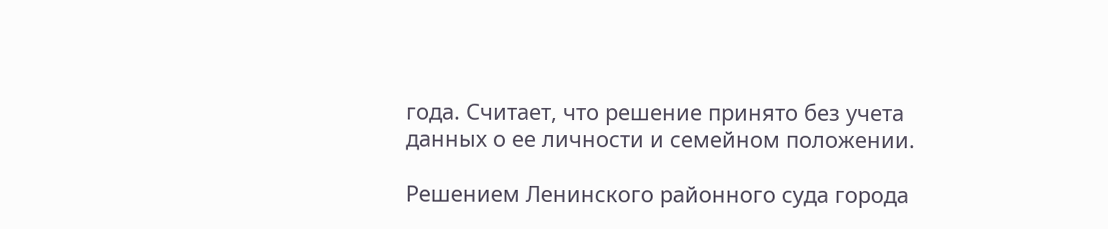года. Считает, что решение принято без учета данных о ее личности и семейном положении.

Решением Ленинского районного суда города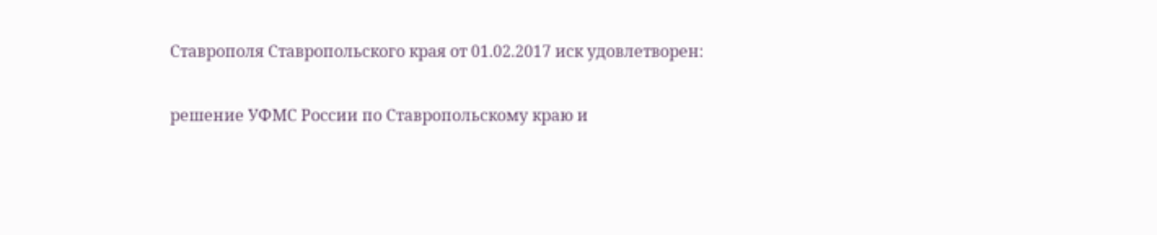Ставрополя Ставропольского края от 01.02.2017 иск удовлетворен:

решение УФМС России по Ставропольскому краю и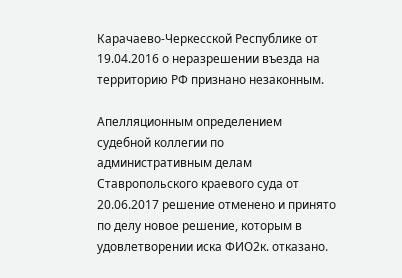Карачаево-Черкесской Республике от 19.04.2016 о неразрешении въезда на территорию РФ признано незаконным.

Апелляционным определением судебной коллегии по административным делам Ставропольского краевого суда от 20.06.2017 решение отменено и принято по делу новое решение, которым в удовлетворении иска ФИО2к. отказано.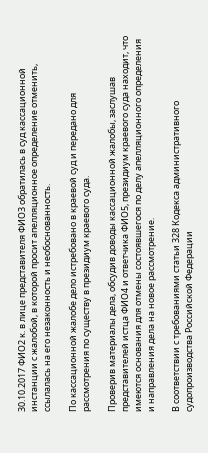30.10.2017 ФИО2 к. в лице представителя ФИО3 обратилась в суд кассационной инстанции с жалобой, в которой просит апелляционное определение отменить, ссылалась на его незаконность и необоснованность.

По кассационной жалобе дело истребовано в краевой суд и передано для рассмотрения по существу в президиум краевого суда.

Проверив материалы дела, обсудив доводы кассационной жалобы, заслушав представителей истца ФИО4 и ответчика ФИО5, президиум краевого суда находит, что имеются основания для отмены состоявшегося по делу апелляционного определения и направления дела на новое рассмотрение.

В соответствии с требованиями статьи 328 Кодекса административного судопроизводства Российской Федерации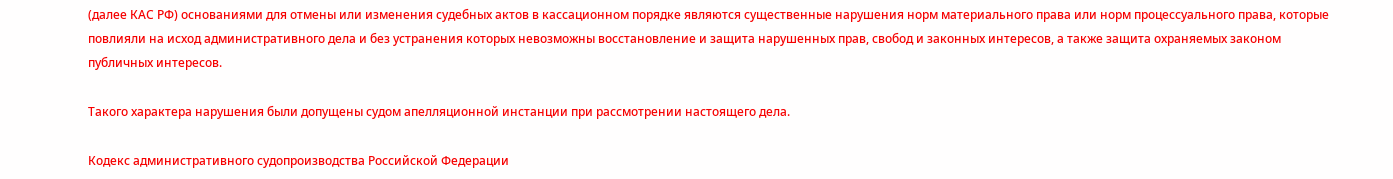(далее КАС РФ) основаниями для отмены или изменения судебных актов в кассационном порядке являются существенные нарушения норм материального права или норм процессуального права, которые повлияли на исход административного дела и без устранения которых невозможны восстановление и защита нарушенных прав, свобод и законных интересов, а также защита охраняемых законом публичных интересов.

Такого характера нарушения были допущены судом апелляционной инстанции при рассмотрении настоящего дела.

Кодекс административного судопроизводства Российской Федерации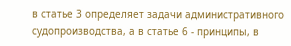в статье 3 определяет задачи административного судопроизводства, а в статье 6 - принципы, в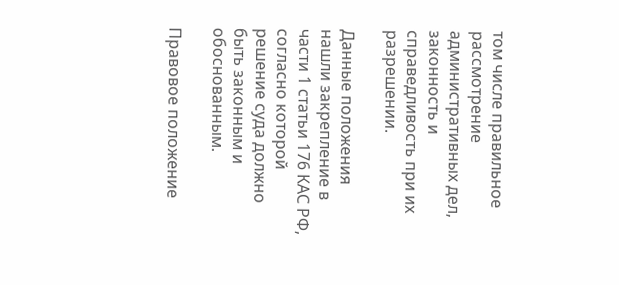том числе правильное рассмотрение административных дел, законность и справедливость при их разрешении.

Данные положения нашли закрепление в части 1 статьи 176 КАС РФ, согласно которой решение суда должно быть законным и обоснованным.

Правовое положение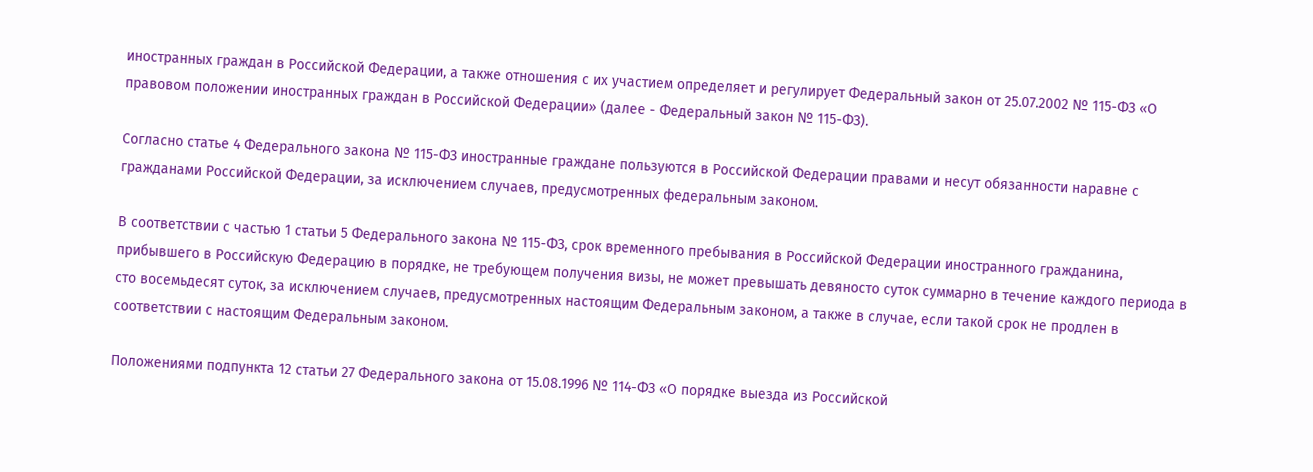иностранных граждан в Российской Федерации, а также отношения с их участием определяет и регулирует Федеральный закон от 25.07.2002 № 115-ФЗ «О правовом положении иностранных граждан в Российской Федерации» (далее - Федеральный закон № 115-ФЗ).

Согласно статье 4 Федерального закона № 115-ФЗ иностранные граждане пользуются в Российской Федерации правами и несут обязанности наравне с гражданами Российской Федерации, за исключением случаев, предусмотренных федеральным законом.

В соответствии с частью 1 статьи 5 Федерального закона № 115-ФЗ, срок временного пребывания в Российской Федерации иностранного гражданина, прибывшего в Российскую Федерацию в порядке, не требующем получения визы, не может превышать девяносто суток суммарно в течение каждого периода в сто восемьдесят суток, за исключением случаев, предусмотренных настоящим Федеральным законом, а также в случае, если такой срок не продлен в соответствии с настоящим Федеральным законом.

Положениями подпункта 12 статьи 27 Федерального закона от 15.08.1996 № 114-ФЗ «О порядке выезда из Российской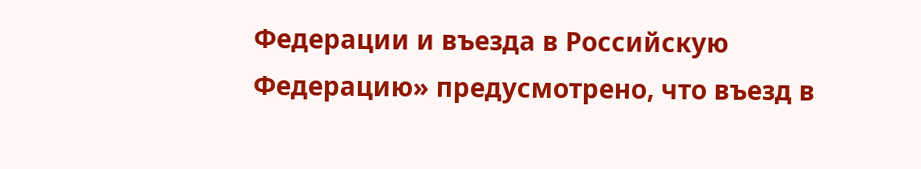Федерации и въезда в Российскую Федерацию» предусмотрено, что въезд в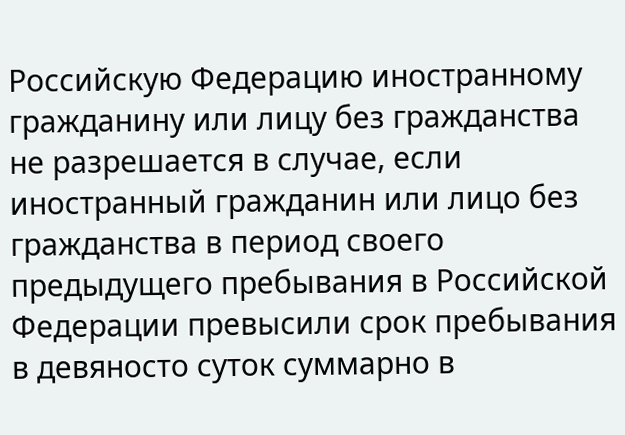Российскую Федерацию иностранному гражданину или лицу без гражданства не разрешается в случае, если иностранный гражданин или лицо без гражданства в период своего предыдущего пребывания в Российской Федерации превысили срок пребывания в девяносто суток суммарно в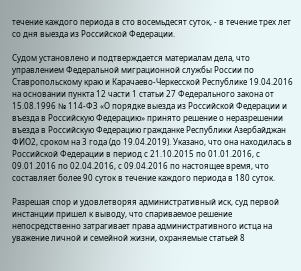течение каждого периода в сто восемьдесят суток, - в течение трех лет со дня выезда из Российской Федерации.

Судом установлено и подтверждается материалам дела, что управлением Федеральной миграционной службы России по Ставропольскому краю и Карачаево-Черкесской Республике 19.04.2016 на основании пункта 12 части 1 статьи 27 Федерального закона от 15.08.1996 № 114-ФЗ «О порядке выезда из Российской Федерации и въезда в Российскую Федерацию» принято решение о неразрешении въезда в Российскую Федерацию гражданке Республики Азербайджан ФИО2, сроком на 3 года (до 19.04.2019). Указано, что она находилась в Российской Федерации в период с 21.10.2015 по 01.01.2016, с 09.01.2016 по 02.04.2016, с 09.04.2016 по настоящее время, что составляет более 90 суток в течение каждого периода в 180 суток.

Разрешая спор и удовлетворяя административный иск, суд первой инстанции пришел к выводу, что спариваемое решение непосредственно затрагивает права административного истца на уважение личной и семейной жизни, охраняемые статьей 8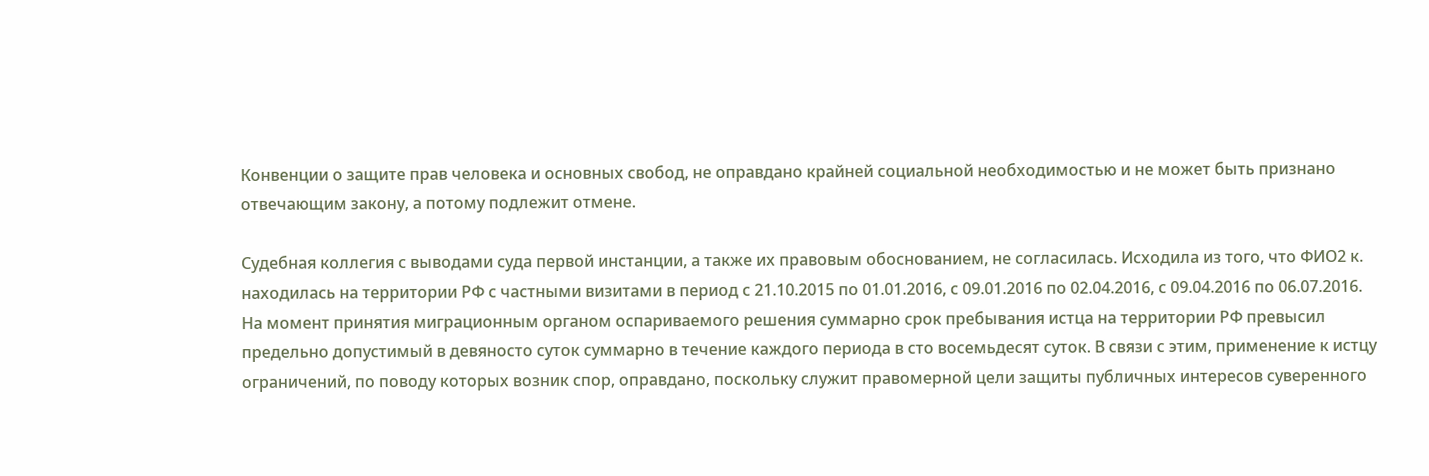Конвенции о защите прав человека и основных свобод, не оправдано крайней социальной необходимостью и не может быть признано отвечающим закону, а потому подлежит отмене.

Судебная коллегия с выводами суда первой инстанции, а также их правовым обоснованием, не согласилась. Исходила из того, что ФИО2 к. находилась на территории РФ с частными визитами в период с 21.10.2015 по 01.01.2016, с 09.01.2016 по 02.04.2016, с 09.04.2016 по 06.07.2016. На момент принятия миграционным органом оспариваемого решения суммарно срок пребывания истца на территории РФ превысил предельно допустимый в девяносто суток суммарно в течение каждого периода в сто восемьдесят суток. В связи с этим, применение к истцу ограничений, по поводу которых возник спор, оправдано, поскольку служит правомерной цели защиты публичных интересов суверенного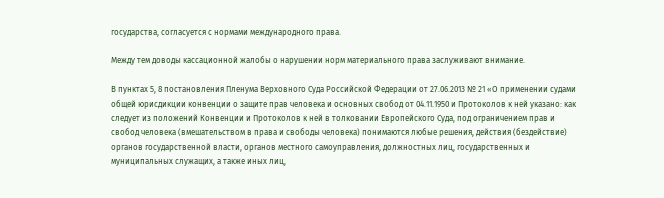государства, согласуется с нормами международного права.

Между тем доводы кассационной жалобы о нарушении норм материального права заслуживают внимание.

В пунктах 5, 8 постановления Пленума Верховного Суда Российской Федерации от 27.06.2013 № 21 «О применении судами общей юрисдикции конвенции о защите прав человека и основных свобод от 04.11.1950 и Протоколов к ней указано: как следует из положений Конвенции и Протоколов к ней в толковании Европейского Суда, под ограничением прав и свобод человека (вмешательством в права и свободы человека) понимаются любые решения, действия (бездействие) органов государственной власти, органов местного самоуправления, должностных лиц, государственных и муниципальных служащих, а также иных лиц,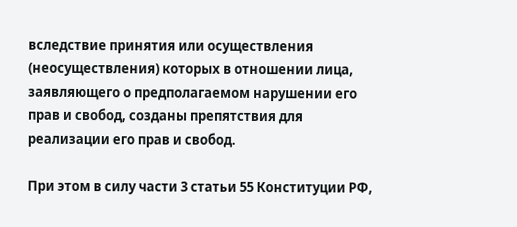вследствие принятия или осуществления (неосуществления) которых в отношении лица, заявляющего о предполагаемом нарушении его прав и свобод, созданы препятствия для реализации его прав и свобод.

При этом в силу части 3 статьи 55 Конституции РФ,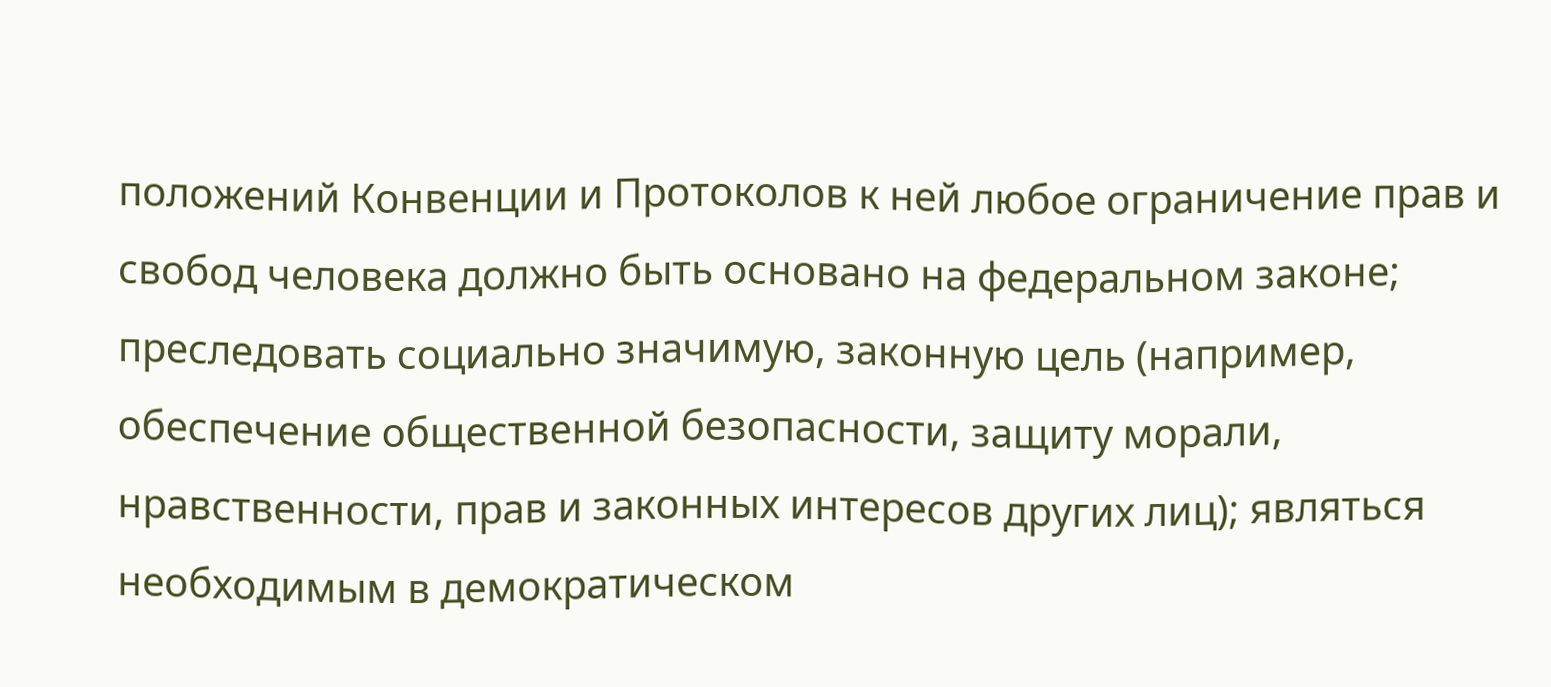положений Конвенции и Протоколов к ней любое ограничение прав и свобод человека должно быть основано на федеральном законе; преследовать социально значимую, законную цель (например, обеспечение общественной безопасности, защиту морали, нравственности, прав и законных интересов других лиц); являться необходимым в демократическом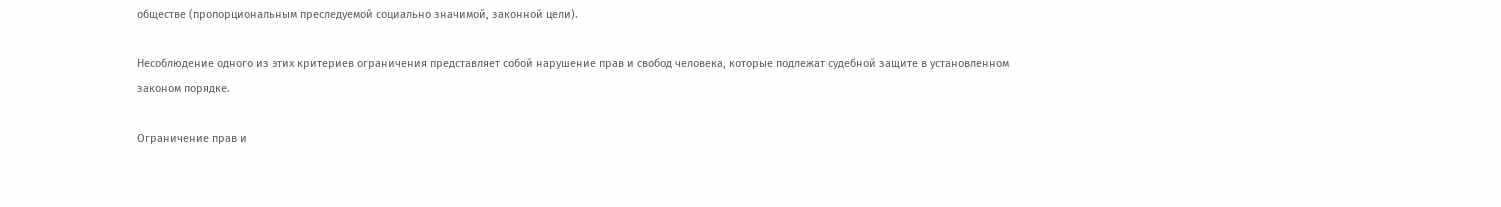обществе (пропорциональным преследуемой социально значимой, законной цели).

Несоблюдение одного из этих критериев ограничения представляет собой нарушение прав и свобод человека, которые подлежат судебной защите в установленном законом порядке.

Ограничение прав и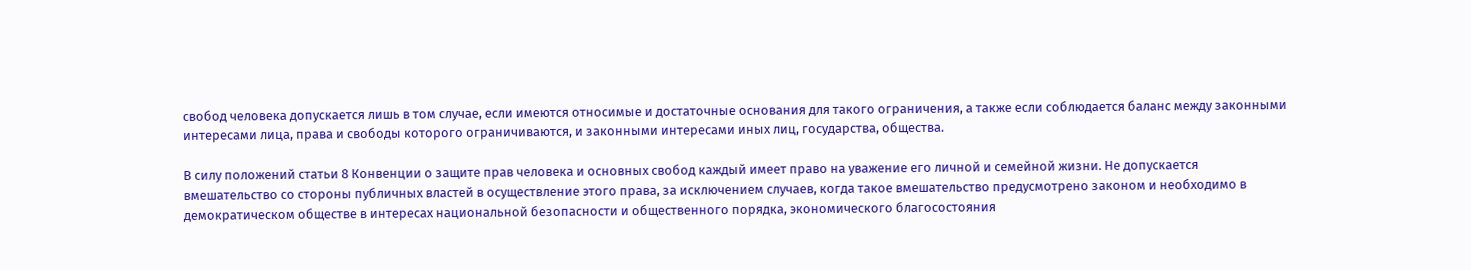свобод человека допускается лишь в том случае, если имеются относимые и достаточные основания для такого ограничения, а также если соблюдается баланс между законными интересами лица, права и свободы которого ограничиваются, и законными интересами иных лиц, государства, общества.

В силу положений статьи 8 Конвенции о защите прав человека и основных свобод каждый имеет право на уважение его личной и семейной жизни. Не допускается вмешательство со стороны публичных властей в осуществление этого права, за исключением случаев, когда такое вмешательство предусмотрено законом и необходимо в демократическом обществе в интересах национальной безопасности и общественного порядка, экономического благосостояния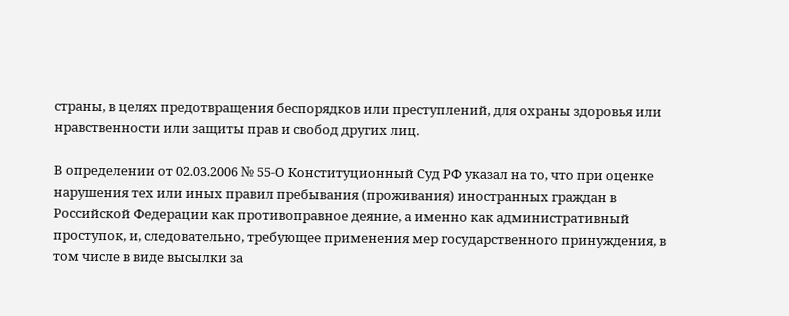страны, в целях предотвращения беспорядков или преступлений, для охраны здоровья или нравственности или защиты прав и свобод других лиц.

В определении от 02.03.2006 № 55-О Конституционный Суд РФ указал на то, что при оценке нарушения тех или иных правил пребывания (проживания) иностранных граждан в Российской Федерации как противоправное деяние, а именно как административный проступок, и, следовательно, требующее применения мер государственного принуждения, в том числе в виде высылки за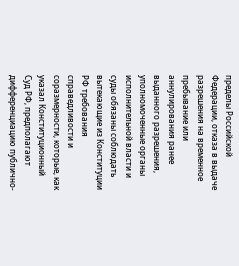пределы Российской Федерации, отказа в выдаче разрешения на временное пребывание или аннулирования ранее выданного разрешения, уполномоченные органы исполнительной власти и суды обязаны соблюдать вытекающие из Конституции РФ требования справедливости и соразмерности, которые, как указал Конституционный Суд РФ, предполагают дифференциацию публично-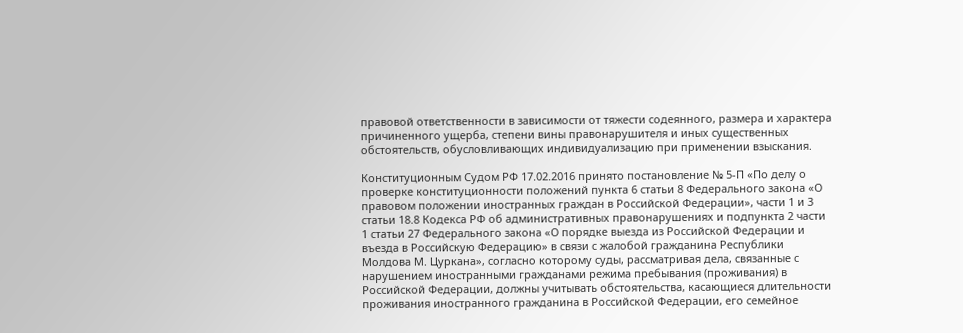правовой ответственности в зависимости от тяжести содеянного, размера и характера причиненного ущерба, степени вины правонарушителя и иных существенных обстоятельств, обусловливающих индивидуализацию при применении взыскания.

Конституционным Судом РФ 17.02.2016 принято постановление № 5-П «По делу о проверке конституционности положений пункта 6 статьи 8 Федерального закона «О правовом положении иностранных граждан в Российской Федерации», части 1 и 3 статьи 18.8 Кодекса РФ об административных правонарушениях и подпункта 2 части 1 статьи 27 Федерального закона «О порядке выезда из Российской Федерации и въезда в Российскую Федерацию» в связи с жалобой гражданина Республики Молдова М. Цуркана», согласно которому суды, рассматривая дела, связанные с нарушением иностранными гражданами режима пребывания (проживания) в Российской Федерации, должны учитывать обстоятельства, касающиеся длительности проживания иностранного гражданина в Российской Федерации, его семейное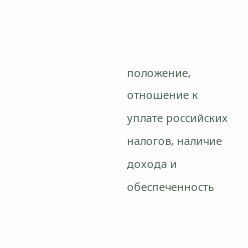положение, отношение к уплате российских налогов, наличие дохода и обеспеченность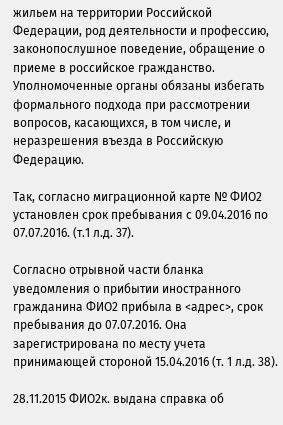жильем на территории Российской Федерации, род деятельности и профессию, законопослушное поведение, обращение о приеме в российское гражданство. Уполномоченные органы обязаны избегать формального подхода при рассмотрении вопросов, касающихся, в том числе, и неразрешения въезда в Российскую Федерацию.

Так, согласно миграционной карте № ФИО2 установлен срок пребывания с 09.04.2016 по 07.07.2016. (т.1 л.д. 37).

Согласно отрывной части бланка уведомления о прибытии иностранного гражданина ФИО2 прибыла в <адрес>, срок пребывания до 07.07.2016. Она зарегистрирована по месту учета принимающей стороной 15.04.2016 (т. 1 л.д. 38).

28.11.2015 ФИО2к. выдана справка об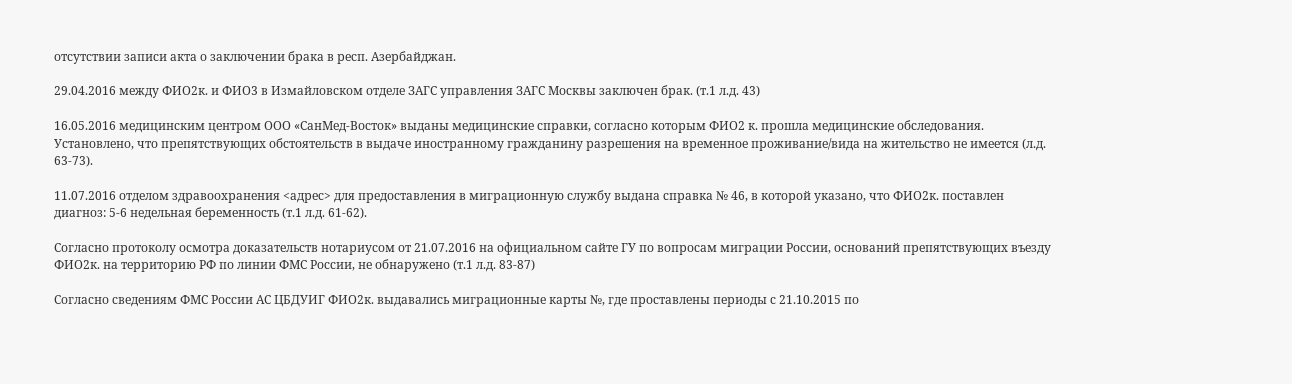отсутствии записи акта о заключении брака в респ. Азербайджан.

29.04.2016 между ФИО2к. и ФИО3 в Измайловском отделе ЗАГС управления ЗАГС Москвы заключен брак. (т.1 л.д. 43)

16.05.2016 медицинским центром ООО «СанМед-Восток» выданы медицинские справки, согласно которым ФИО2 к. прошла медицинские обследования. Установлено, что препятствующих обстоятельств в выдаче иностранному гражданину разрешения на временное проживание/вида на жительство не имеется (л.д. 63-73).

11.07.2016 отделом здравоохранения <адрес> для предоставления в миграционную службу выдана справка № 46, в которой указано, что ФИО2к. поставлен диагноз: 5-6 недельная беременность (т.1 л.д. 61-62).

Согласно протоколу осмотра доказательств нотариусом от 21.07.2016 на официальном сайте ГУ по вопросам миграции России, оснований препятствующих въезду ФИО2к. на территорию РФ по линии ФМС России, не обнаружено (т.1 л.д. 83-87)

Согласно сведениям ФМС России АС ЦБДУИГ ФИО2к. выдавались миграционные карты №, где проставлены периоды с 21.10.2015 по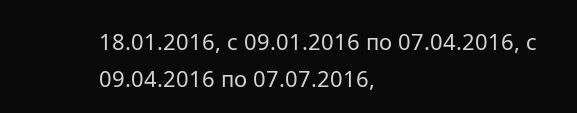18.01.2016, с 09.01.2016 по 07.04.2016, с 09.04.2016 по 07.07.2016,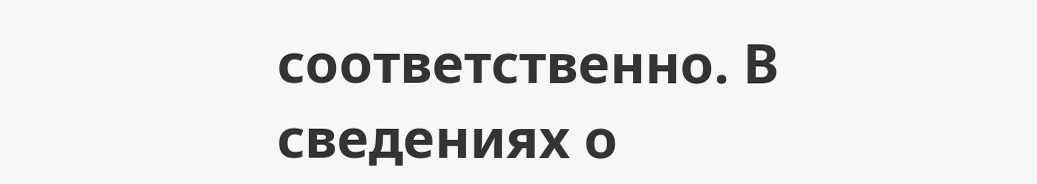соответственно. В сведениях о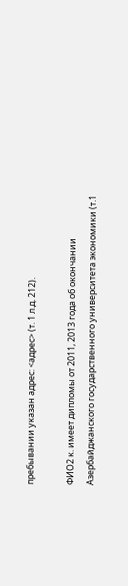пребывании указан адрес: <адрес> (т. 1 л.д. 212).

ФИО2 к. имеет дипломы от 2011, 2013 года об окончании Азербайджанского государственного университета экономики (т.1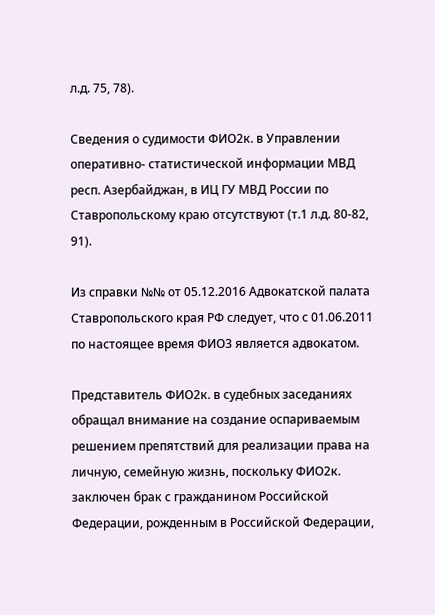л.д. 75, 78).

Сведения о судимости ФИО2к. в Управлении оперативно- статистической информации МВД респ. Азербайджан, в ИЦ ГУ МВД России по Ставропольскому краю отсутствуют (т.1 л.д. 80-82, 91).

Из справки №№ от 05.12.2016 Адвокатской палата Ставропольского края РФ следует, что с 01.06.2011 по настоящее время ФИО3 является адвокатом.

Представитель ФИО2к. в судебных заседаниях обращал внимание на создание оспариваемым решением препятствий для реализации права на личную, семейную жизнь, поскольку ФИО2к. заключен брак с гражданином Российской Федерации, рожденным в Российской Федерации,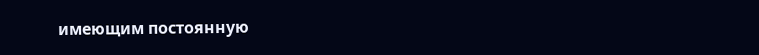имеющим постоянную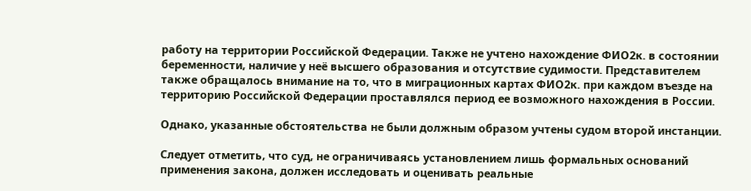работу на территории Российской Федерации. Также не учтено нахождение ФИО2к. в состоянии беременности, наличие у неё высшего образования и отсутствие судимости. Представителем также обращалось внимание на то, что в миграционных картах ФИО2к. при каждом въезде на территорию Российской Федерации проставлялся период ее возможного нахождения в России.

Однако, указанные обстоятельства не были должным образом учтены судом второй инстанции.

Следует отметить, что суд, не ограничиваясь установлением лишь формальных оснований применения закона, должен исследовать и оценивать реальные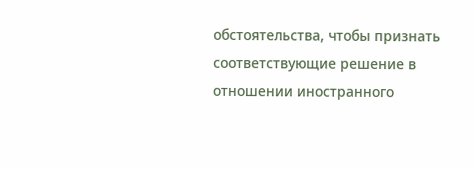обстоятельства, чтобы признать соответствующие решение в отношении иностранного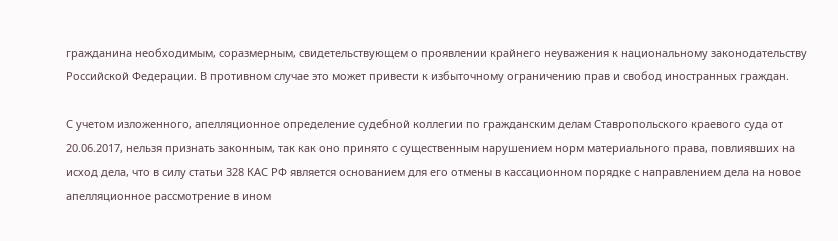гражданина необходимым, соразмерным, свидетельствующем о проявлении крайнего неуважения к национальному законодательству Российской Федерации. В противном случае это может привести к избыточному ограничению прав и свобод иностранных граждан.

С учетом изложенного, апелляционное определение судебной коллегии по гражданским делам Ставропольского краевого суда от 20.06.2017, нельзя признать законным, так как оно принято с существенным нарушением норм материального права, повлиявших на исход дела, что в силу статьи 328 КАС РФ является основанием для его отмены в кассационном порядке с направлением дела на новое апелляционное рассмотрение в ином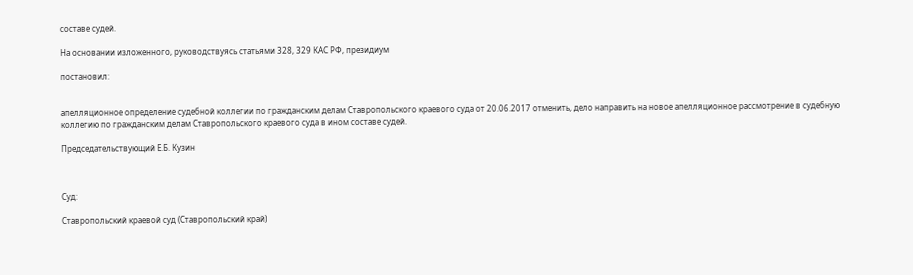составе судей.

На основании изложенного, руководствуясь статьями 328, 329 КАС РФ, президиум

постановил:


апелляционное определение судебной коллегии по гражданским делам Ставропольского краевого суда от 20.06.2017 отменить, дело направить на новое апелляционное рассмотрение в судебную коллегию по гражданским делам Ставропольского краевого суда в ином составе судей.

Председательствующий Е.Б. Кузин



Суд:

Ставропольский краевой суд (Ставропольский край)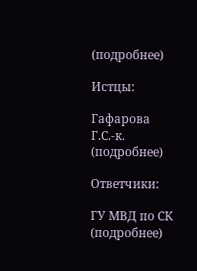(подробнее)

Истцы:

Гафарова Г.С.-к. (подробнее)

Ответчики:

ГУ МВД по СК (подробнее)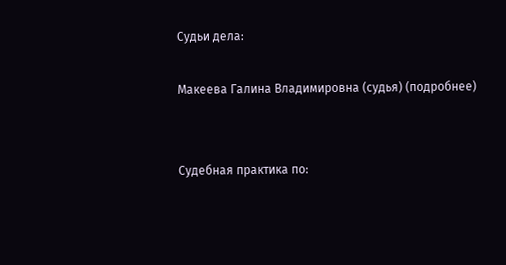Судьи дела:

Макеева Галина Владимировна (судья) (подробнее)


Судебная практика по: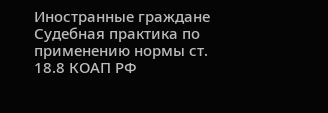Иностранные граждане
Судебная практика по применению нормы ст. 18.8 КОАП РФ